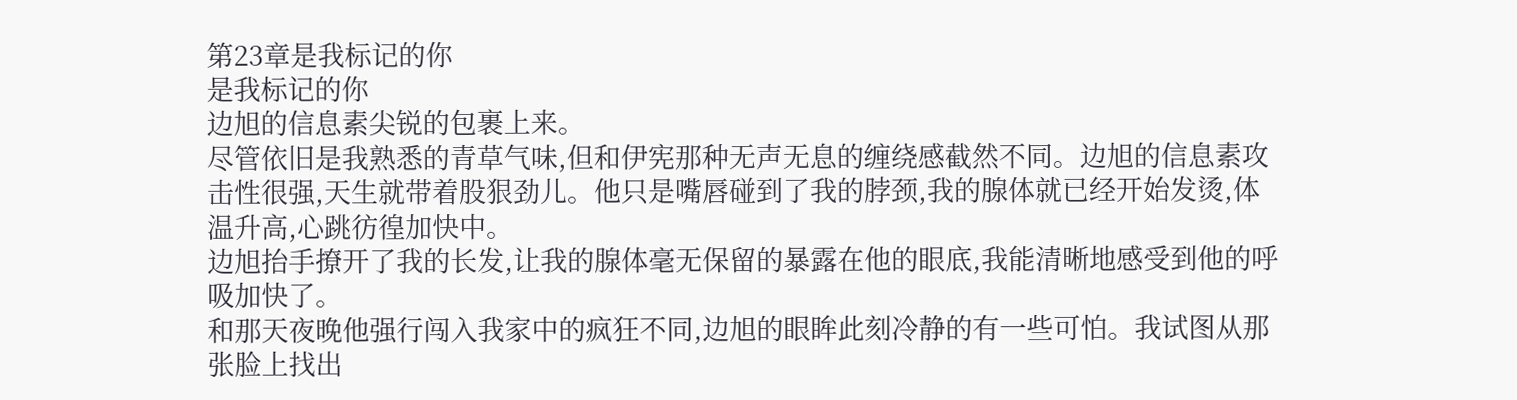第23章是我标记的你
是我标记的你
边旭的信息素尖锐的包裹上来。
尽管依旧是我熟悉的青草气味,但和伊宪那种无声无息的缠绕感截然不同。边旭的信息素攻击性很强,天生就带着股狠劲儿。他只是嘴唇碰到了我的脖颈,我的腺体就已经开始发烫,体温升高,心跳彷徨加快中。
边旭抬手撩开了我的长发,让我的腺体毫无保留的暴露在他的眼底,我能清晰地感受到他的呼吸加快了。
和那天夜晚他强行闯入我家中的疯狂不同,边旭的眼眸此刻冷静的有一些可怕。我试图从那张脸上找出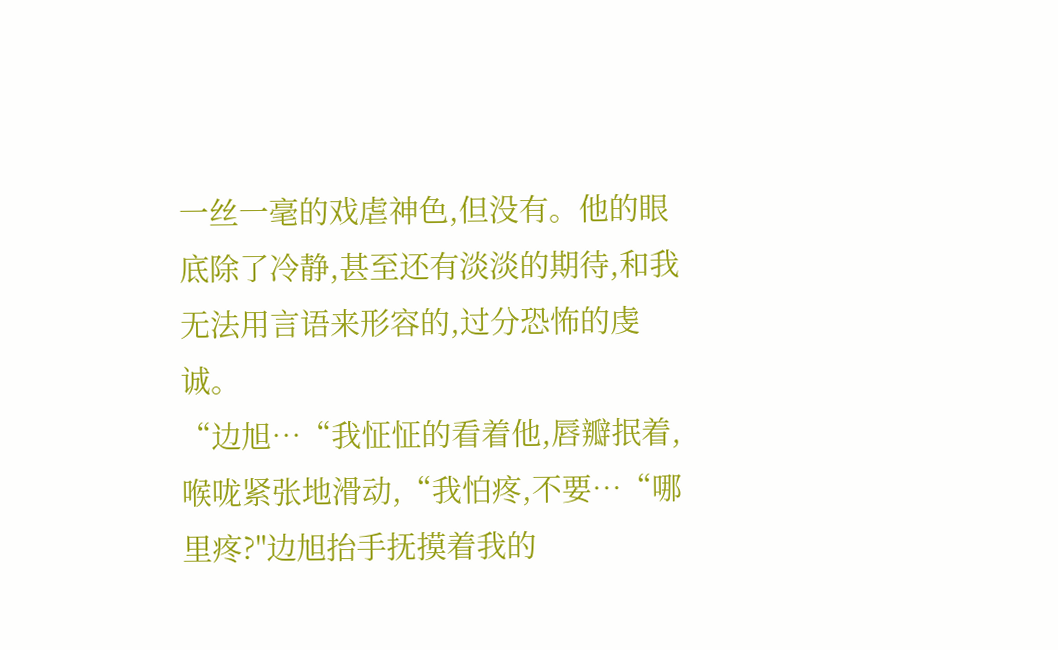一丝一毫的戏虐神色,但没有。他的眼底除了冷静,甚至还有淡淡的期待,和我无法用言语来形容的,过分恐怖的虔诚。
“边旭…“我怔怔的看着他,唇瓣抿着,喉咙紧张地滑动,“我怕疼,不要…“哪里疼?"边旭抬手抚摸着我的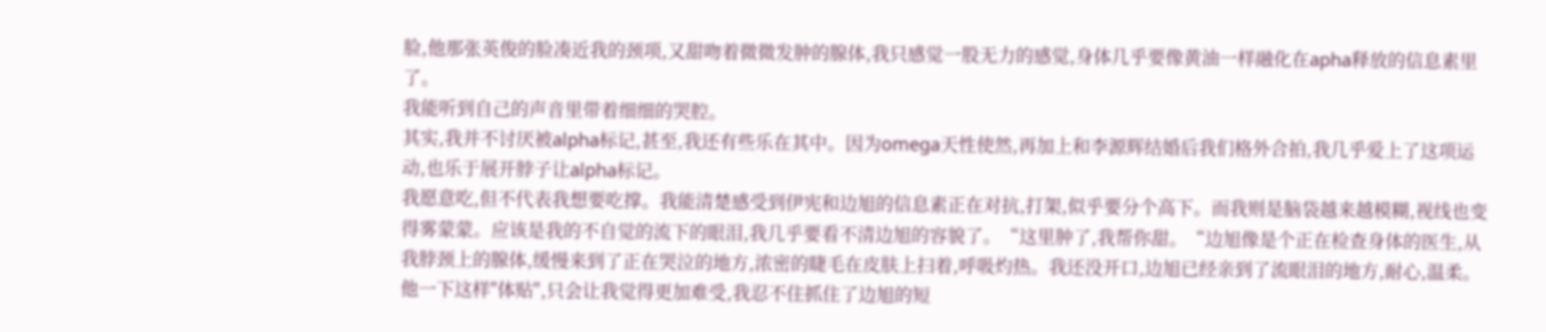脸,他那张英俊的脸凑近我的颈项,又甜吻着微微发肿的腺体,我只感觉一股无力的感觉,身体几乎要像黄油一样融化在apha释放的信息素里了。
我能听到自己的声音里带着细细的哭腔。
其实,我并不讨厌被alpha标记,甚至,我还有些乐在其中。因为omega天性使然,再加上和李源辉结婚后我们格外合拍,我几乎爱上了这项运动,也乐于展开脖子让alpha标记。
我愿意吃,但不代表我想要吃撑。我能清楚感受到伊宪和边旭的信息素正在对抗,打架,似乎要分个高下。而我则是脑袋越来越模糊,视线也变得雾蒙蒙。应该是我的不自觉的流下的眼泪,我几乎要看不清边旭的容貌了。“这里肿了,我帮你甜。“边旭像是个正在检查身体的医生,从我脖颈上的腺体,缓慢来到了正在哭泣的地方,浓密的睫毛在皮肤上扫着,呼吸灼热。我还没开口,边旭已经亲到了流眼泪的地方,耐心,温柔。他一下这样"体贴",只会让我觉得更加难受,我忍不住抓住了边旭的短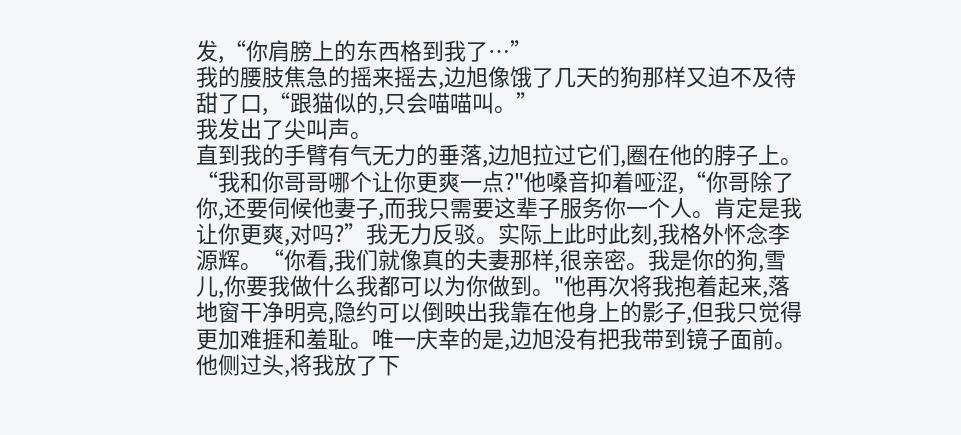发,“你肩膀上的东西格到我了…”
我的腰肢焦急的摇来摇去,边旭像饿了几天的狗那样又迫不及待甜了口,“跟猫似的,只会喵喵叫。”
我发出了尖叫声。
直到我的手臂有气无力的垂落,边旭拉过它们,圈在他的脖子上。“我和你哥哥哪个让你更爽一点?"他嗓音抑着哑涩,“你哥除了你,还要伺候他妻子,而我只需要这辈子服务你一个人。肯定是我让你更爽,对吗?”我无力反驳。实际上此时此刻,我格外怀念李源辉。“你看,我们就像真的夫妻那样,很亲密。我是你的狗,雪儿,你要我做什么我都可以为你做到。"他再次将我抱着起来,落地窗干净明亮,隐约可以倒映出我靠在他身上的影子,但我只觉得更加难捱和羞耻。唯一庆幸的是,边旭没有把我带到镜子面前。他侧过头,将我放了下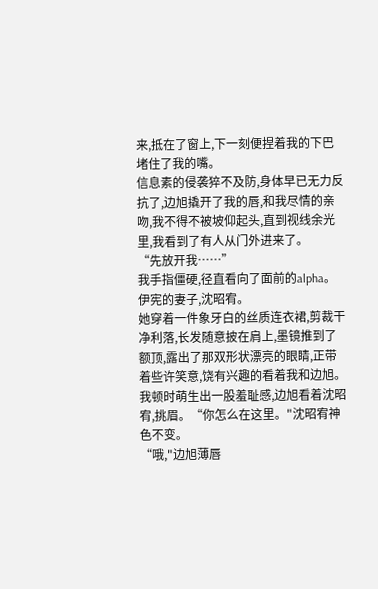来,抵在了窗上,下一刻便捏着我的下巴堵住了我的嘴。
信息素的侵袭猝不及防,身体早已无力反抗了,边旭撬开了我的唇,和我尽情的亲吻,我不得不被坡仰起头,直到视线余光里,我看到了有人从门外进来了。
“先放开我……”
我手指僵硬,径直看向了面前的alpha。伊宪的妻子,沈昭宥。
她穿着一件象牙白的丝质连衣裙,剪裁干净利落,长发随意披在肩上,墨镜推到了额顶,露出了那双形状漂亮的眼睛,正带着些许笑意,饶有兴趣的看着我和边旭。
我顿时萌生出一股羞耻感,边旭看着沈昭宥,挑眉。“你怎么在这里。"沈昭宥神色不变。
“哦,"边旭薄唇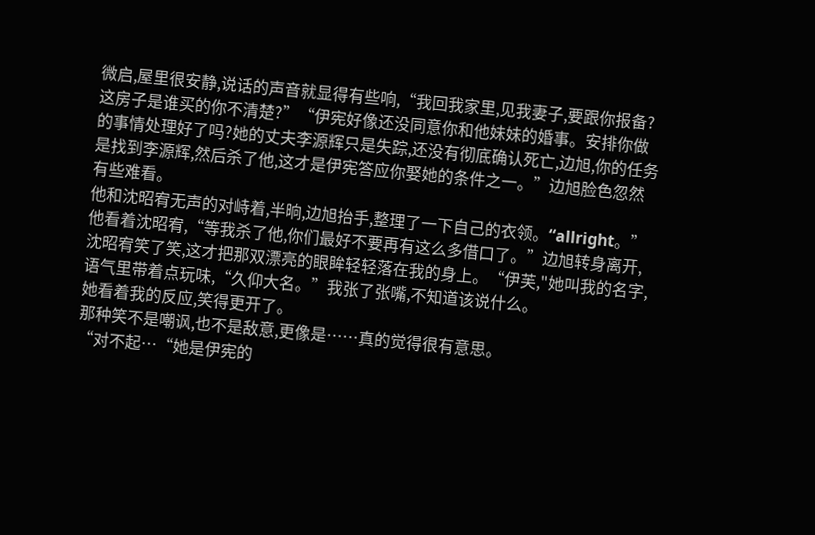微启,屋里很安静,说话的声音就显得有些响,“我回我家里,见我妻子,要跟你报备?这房子是谁买的你不清楚?”“伊宪好像还没同意你和他妹妹的婚事。安排你做的事情处理好了吗?她的丈夫李源辉只是失踪,还没有彻底确认死亡,边旭,你的任务是找到李源辉,然后杀了他,这才是伊宪答应你娶她的条件之一。”边旭脸色忽然有些难看。
他和沈昭宥无声的对峙着,半晌,边旭抬手,整理了一下自己的衣领。“allright。”
他看着沈昭宥,“等我杀了他,你们最好不要再有这么多借口了。”边旭转身离开,沈昭宥笑了笑,这才把那双漂亮的眼眸轻轻落在我的身上。“伊芙,"她叫我的名字,语气里带着点玩味,“久仰大名。”我张了张嘴,不知道该说什么。
她看着我的反应,笑得更开了。
那种笑不是嘲讽,也不是敌意,更像是……真的觉得很有意思。
“对不起…“她是伊宪的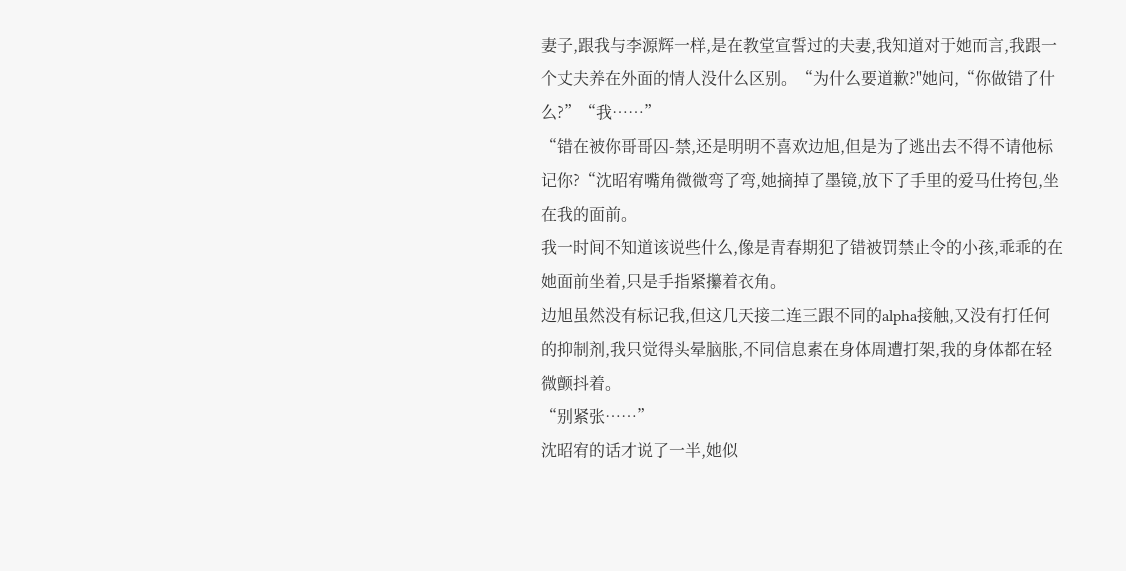妻子,跟我与李源辉一样,是在教堂宣誓过的夫妻,我知道对于她而言,我跟一个丈夫养在外面的情人没什么区别。“为什么要道歉?"她问,“你做错了什么?”“我……”
“错在被你哥哥囚-禁,还是明明不喜欢边旭,但是为了逃出去不得不请他标记你?“沈昭宥嘴角微微弯了弯,她摘掉了墨镜,放下了手里的爱马仕挎包,坐在我的面前。
我一时间不知道该说些什么,像是青春期犯了错被罚禁止令的小孩,乖乖的在她面前坐着,只是手指紧攥着衣角。
边旭虽然没有标记我,但这几天接二连三跟不同的alpha接触,又没有打任何的抑制剂,我只觉得头晕脑胀,不同信息素在身体周遭打架,我的身体都在轻微颤抖着。
“别紧张……”
沈昭宥的话才说了一半,她似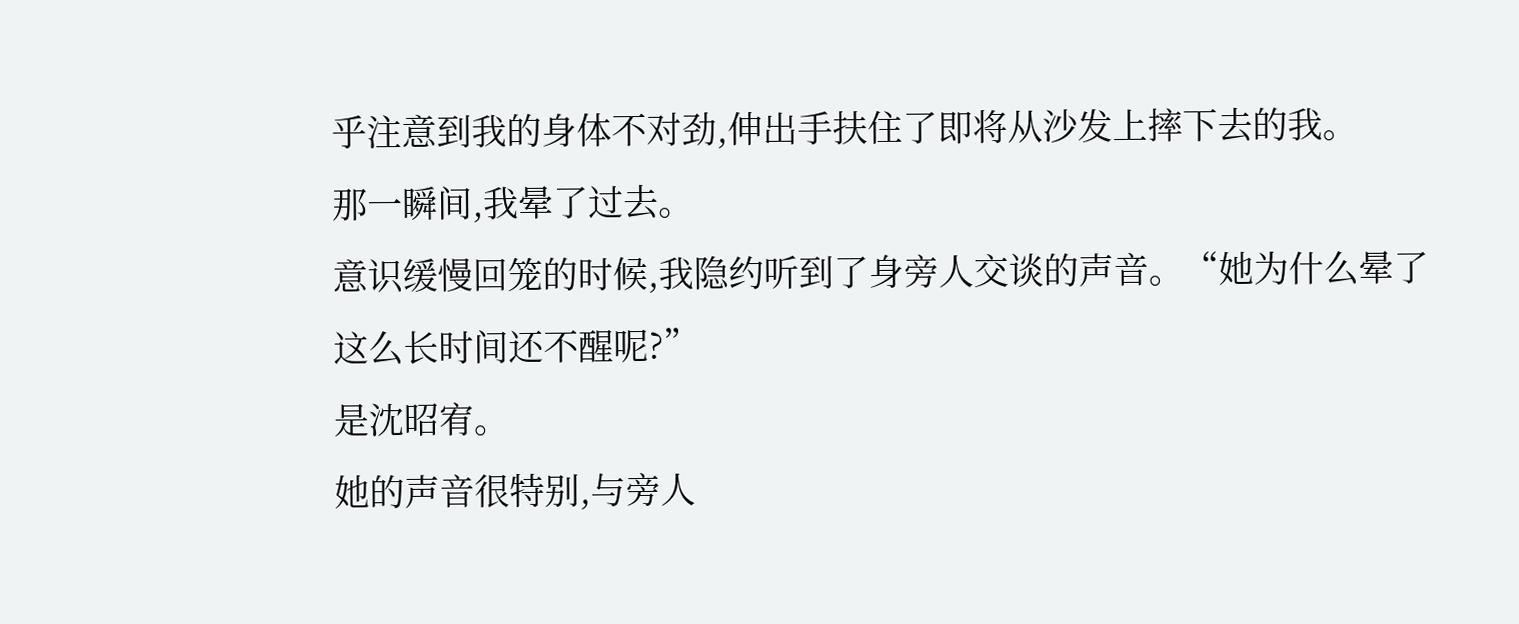乎注意到我的身体不对劲,伸出手扶住了即将从沙发上摔下去的我。
那一瞬间,我晕了过去。
意识缓慢回笼的时候,我隐约听到了身旁人交谈的声音。“她为什么晕了这么长时间还不醒呢?”
是沈昭宥。
她的声音很特别,与旁人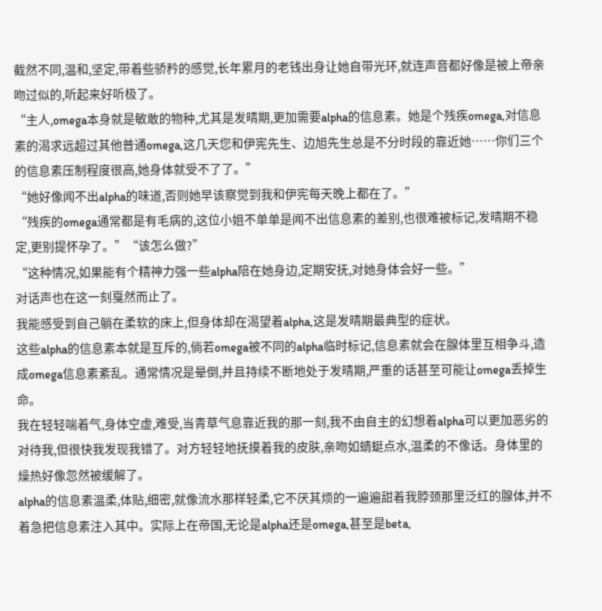截然不同,温和,坚定,带着些骄矜的感觉,长年累月的老钱出身让她自带光环,就连声音都好像是被上帝亲吻过似的,听起来好听极了。
“主人,omega本身就是敏敢的物种,尤其是发晴期,更加需要alpha的信息素。她是个残疾omega,对信息素的渴求远超过其他普通omega,这几天您和伊宪先生、边旭先生总是不分时段的靠近她……你们三个的信息素压制程度很高,她身体就受不了了。”
“她好像闻不出alpha的味道,否则她早该察觉到我和伊宪每天晚上都在了。”
“残疾的omega通常都是有毛病的,这位小姐不单单是闻不出信息素的差别,也很难被标记,发晴期不稳定,更别提怀孕了。”“该怎么做?”
“这种情况,如果能有个精神力强一些alpha陪在她身边,定期安抚,对她身体会好一些。”
对话声也在这一刻戛然而止了。
我能感受到自己躺在柔软的床上,但身体却在渴望着alpha,这是发晴期最典型的症状。
这些alpha的信息素本就是互斥的,倘若omega被不同的alpha临时标记,信息素就会在腺体里互相争斗,造成omega信息素紊乱。通常情况是晕倒,并且持续不断地处于发晴期,严重的话甚至可能让omega丢掉生命。
我在轻轻喘着气,身体空虚,难受,当青草气息靠近我的那一刻,我不由自主的幻想着alpha可以更加恶劣的对待我,但很快我发现我错了。对方轻轻地抚摸着我的皮肤,亲吻如蜻蜓点水,温柔的不像话。身体里的燥热好像忽然被缓解了。
alpha的信息素温柔,体贴,细密,就像流水那样轻柔,它不厌其烦的一遍遍甜着我脖颈那里泛红的腺体,并不着急把信息素注入其中。实际上在帝国,无论是alpha还是omega,甚至是beta,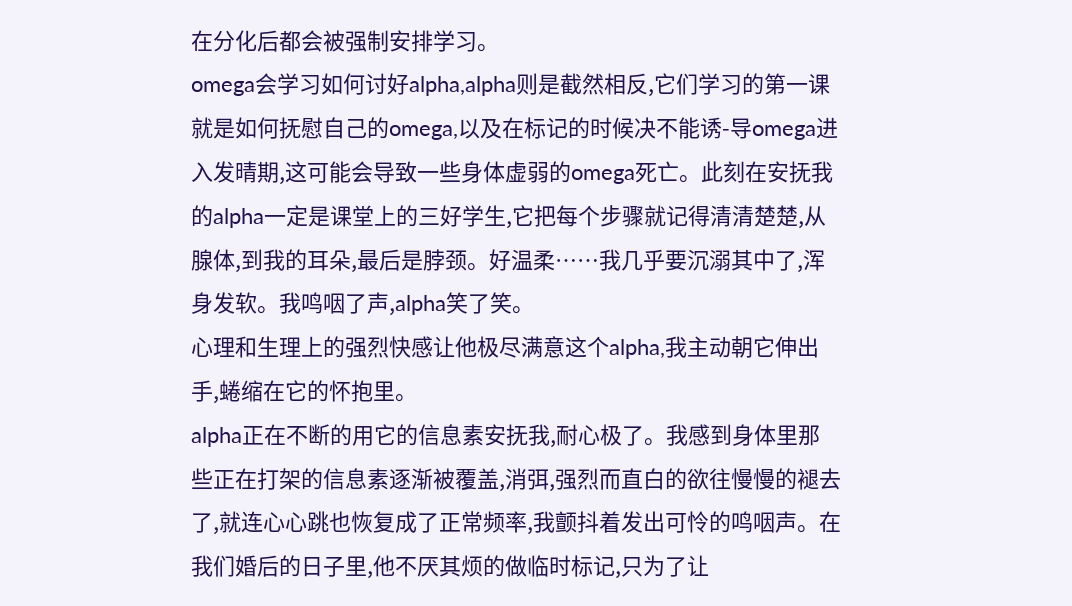在分化后都会被强制安排学习。
omega会学习如何讨好alpha,alpha则是截然相反,它们学习的第一课就是如何抚慰自己的omega,以及在标记的时候决不能诱-导omega进入发晴期,这可能会导致一些身体虚弱的omega死亡。此刻在安抚我的alpha一定是课堂上的三好学生,它把每个步骤就记得清清楚楚,从腺体,到我的耳朵,最后是脖颈。好温柔……我几乎要沉溺其中了,浑身发软。我鸣咽了声,alpha笑了笑。
心理和生理上的强烈快感让他极尽满意这个alpha,我主动朝它伸出手,蜷缩在它的怀抱里。
alpha正在不断的用它的信息素安抚我,耐心极了。我感到身体里那些正在打架的信息素逐渐被覆盖,消弭,强烈而直白的欲往慢慢的褪去了,就连心心跳也恢复成了正常频率,我颤抖着发出可怜的鸣咽声。在我们婚后的日子里,他不厌其烦的做临时标记,只为了让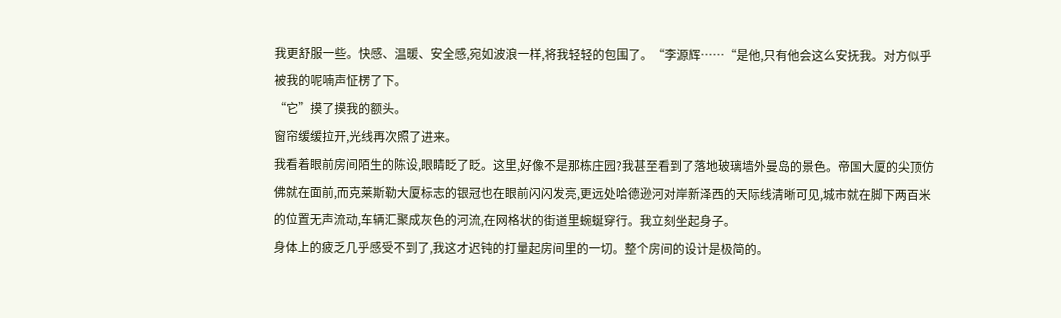我更舒服一些。快感、温暖、安全感,宛如波浪一样,将我轻轻的包围了。“李源辉……“是他,只有他会这么安抚我。对方似乎被我的呢喃声怔楞了下。
“它”摸了摸我的额头。
窗帘缓缓拉开,光线再次照了进来。
我看着眼前房间陌生的陈设,眼睛眨了眨。这里,好像不是那栋庄园?我甚至看到了落地玻璃墙外曼岛的景色。帝国大厦的尖顶仿佛就在面前,而克莱斯勒大厦标志的银冠也在眼前闪闪发亮,更远处哈德逊河对岸新泽西的天际线清晰可见,城市就在脚下两百米的位置无声流动,车辆汇聚成灰色的河流,在网格状的街道里蜿蜒穿行。我立刻坐起身子。
身体上的疲乏几乎感受不到了,我这才迟钝的打量起房间里的一切。整个房间的设计是极简的。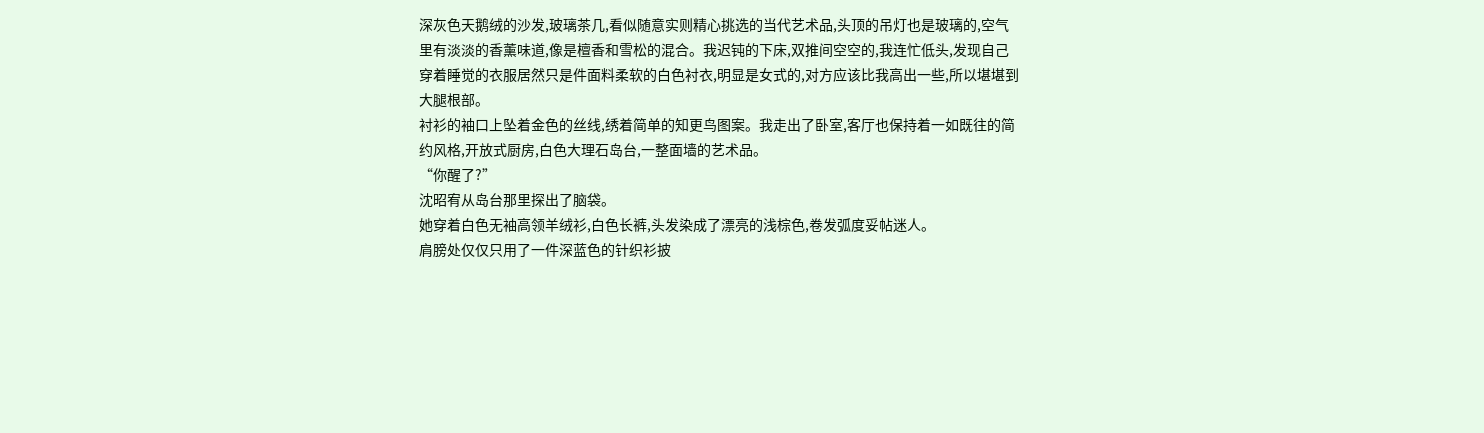深灰色天鹅绒的沙发,玻璃茶几,看似随意实则精心挑选的当代艺术品,头顶的吊灯也是玻璃的,空气里有淡淡的香薰味道,像是檀香和雪松的混合。我迟钝的下床,双推间空空的,我连忙低头,发现自己穿着睡觉的衣服居然只是件面料柔软的白色衬衣,明显是女式的,对方应该比我高出一些,所以堪堪到大腿根部。
衬衫的袖口上坠着金色的丝线,绣着简单的知更鸟图案。我走出了卧室,客厅也保持着一如既往的简约风格,开放式厨房,白色大理石岛台,一整面墙的艺术品。
“你醒了?”
沈昭宥从岛台那里探出了脑袋。
她穿着白色无袖高领羊绒衫,白色长裤,头发染成了漂亮的浅棕色,卷发弧度妥帖迷人。
肩膀处仅仅只用了一件深蓝色的针织衫披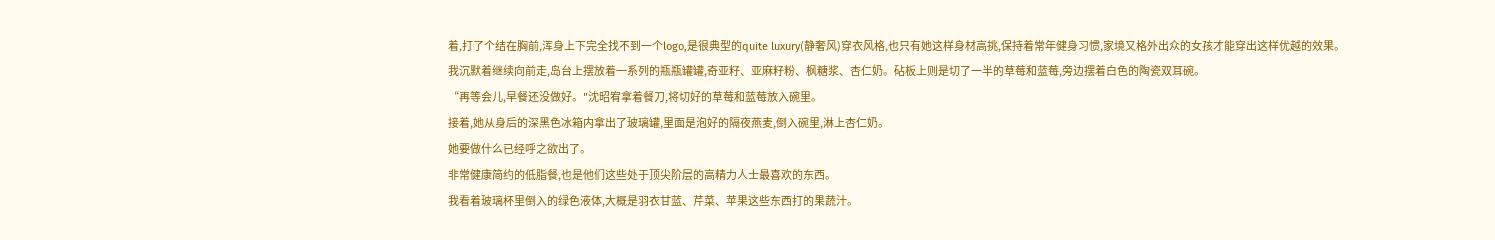着,打了个结在胸前,浑身上下完全找不到一个logo,是很典型的quite luxury(静奢风)穿衣风格,也只有她这样身材高挑,保持着常年健身习惯,家境又格外出众的女孩才能穿出这样优越的效果。
我沉默着继续向前走,岛台上摆放着一系列的瓶瓶罐罐,奇亚籽、亚麻籽粉、枫糖浆、杏仁奶。砧板上则是切了一半的草莓和蓝莓,旁边摆着白色的陶瓷双耳碗。
“再等会儿,早餐还没做好。"沈昭宥拿着餐刀,将切好的草莓和蓝莓放入碗里。
接着,她从身后的深黑色冰箱内拿出了玻璃罐,里面是泡好的隔夜燕麦,倒入碗里,淋上杏仁奶。
她要做什么已经呼之欲出了。
非常健康简约的低脂餐,也是他们这些处于顶尖阶层的高精力人士最喜欢的东西。
我看着玻璃杯里倒入的绿色液体,大概是羽衣甘蓝、芹菜、苹果这些东西打的果蔬汁。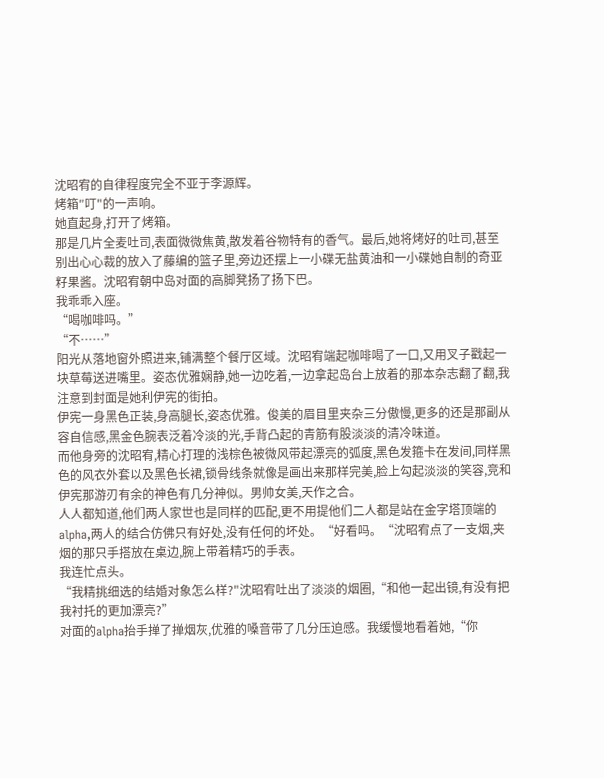沈昭宥的自律程度完全不亚于李源辉。
烤箱″叮"的一声响。
她直起身,打开了烤箱。
那是几片全麦吐司,表面微微焦黄,散发着谷物特有的香气。最后,她将烤好的吐司,甚至别出心心裁的放入了藤编的篮子里,旁边还摆上一小碟无盐黄油和一小碟她自制的奇亚籽果酱。沈昭宥朝中岛对面的高脚凳扬了扬下巴。
我乖乖入座。
“喝咖啡吗。”
“不……”
阳光从落地窗外照进来,铺满整个餐厅区域。沈昭宥端起咖啡喝了一口,又用叉子戳起一块草莓送进嘴里。姿态优雅娴静,她一边吃着,一边拿起岛台上放着的那本杂志翻了翻,我注意到封面是她利伊宪的街拍。
伊宪一身黑色正装,身高腿长,姿态优雅。俊美的眉目里夹杂三分傲慢,更多的还是那副从容自信感,黑金色腕表泛着冷淡的光,手背凸起的青筋有股淡淡的清冷味道。
而他身旁的沈昭宥,精心打理的浅棕色被微风带起漂亮的弧度,黑色发箍卡在发间,同样黑色的风衣外套以及黑色长裙,锁骨线条就像是画出来那样完美,脸上勾起淡淡的笑容,竞和伊宪那游刃有余的神色有几分神似。男帅女美,天作之合。
人人都知道,他们两人家世也是同样的匹配,更不用提他们二人都是站在金字塔顶端的alpha,两人的结合仿佛只有好处,没有任何的坏处。“好看吗。“沈昭宥点了一支烟,夹烟的那只手搭放在桌边,腕上带着精巧的手表。
我连忙点头。
“我精挑细选的结婚对象怎么样?"沈昭宥吐出了淡淡的烟圈,“和他一起出镜,有没有把我衬托的更加漂亮?”
对面的alpha抬手掸了掸烟灰,优雅的嗓音带了几分压迫感。我缓慢地看着她,“你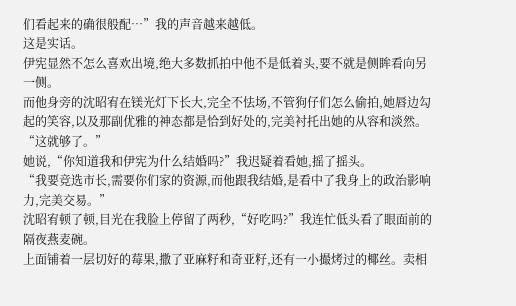们看起来的确很般配…”我的声音越来越低。
这是实话。
伊宪显然不怎么喜欢出境,绝大多数抓拍中他不是低着头,要不就是侧眸看向另一侧。
而他身旁的沈昭宥在镁光灯下长大,完全不怯场,不管狗仔们怎么偷拍,她唇边勾起的笑容,以及那副优雅的神态都是恰到好处的,完美衬托出她的从容和淡然。
“这就够了。”
她说,“你知道我和伊宪为什么结婚吗?”我迟疑着看她,摇了摇头。
“我要竞选市长,需要你们家的资源,而他跟我结婚,是看中了我身上的政治影响力,完美交易。”
沈昭宥顿了顿,目光在我脸上停留了两秒,“好吃吗?”我连忙低头看了眼面前的隔夜燕麦碗。
上面铺着一层切好的莓果,撒了亚麻籽和奇亚籽,还有一小撮烤过的椰丝。卖相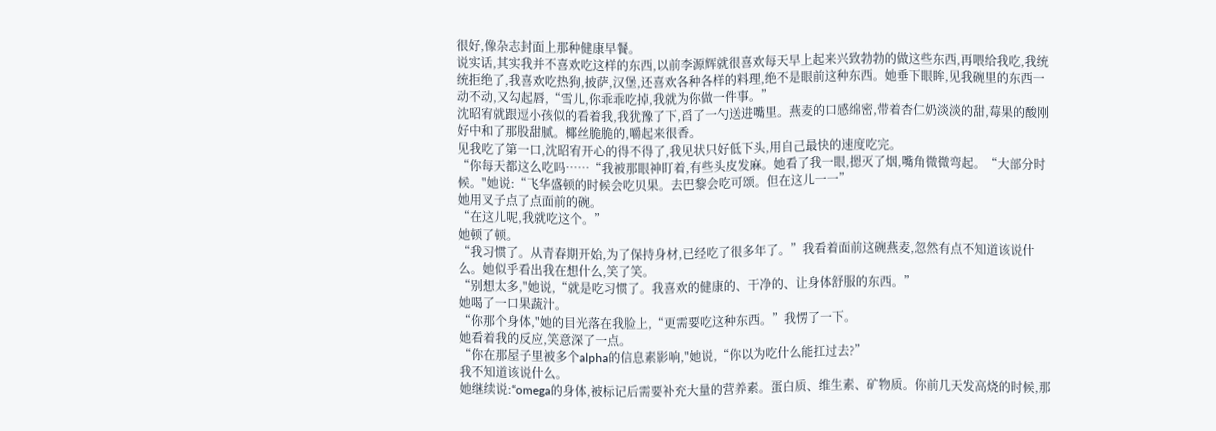很好,像杂志封面上那种健康早餐。
说实话,其实我并不喜欢吃这样的东西,以前李源辉就很喜欢每天早上起来兴致勃勃的做这些东西,再喂给我吃,我统统拒绝了,我喜欢吃热狗,披萨,汉堡,还喜欢各种各样的料理,绝不是眼前这种东西。她垂下眼眸,见我碗里的东西一动不动,又勾起唇,“雪儿,你乖乖吃掉,我就为你做一件事。”
沈昭宥就跟逗小孩似的看着我,我犹豫了下,舀了一勺送进嘴里。燕麦的口感绵密,带着杏仁奶淡淡的甜,莓果的酸刚好中和了那股甜腻。椰丝脆脆的,嚼起来很香。
见我吃了第一口,沈昭宥开心的得不得了,我见状只好低下头,用自己最快的速度吃完。
“你每天都这么吃吗……“我被那眼神盯着,有些头皮发麻。她看了我一眼,摁灭了烟,嘴角微微弯起。“大部分时候。"她说:“飞华盛顿的时候会吃贝果。去巴黎会吃可颂。但在这儿一一”
她用叉子点了点面前的碗。
“在这儿呢,我就吃这个。”
她顿了顿。
“我习惯了。从青春期开始,为了保持身材,已经吃了很多年了。”我看着面前这碗燕麦,忽然有点不知道该说什么。她似乎看出我在想什么,笑了笑。
“别想太多,"她说,“就是吃习惯了。我喜欢的健康的、干净的、让身体舒服的东西。”
她喝了一口果蔬汁。
“你那个身体,"她的目光落在我脸上,“更需要吃这种东西。”我愣了一下。
她看着我的反应,笑意深了一点。
“你在那屋子里被多个alpha的信息素影响,"她说,“你以为吃什么能扛过去?”
我不知道该说什么。
她继续说:“omega的身体,被标记后需要补充大量的营养素。蛋白质、维生素、矿物质。你前几天发高烧的时候,那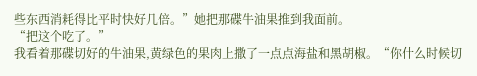些东西消耗得比平时快好几倍。”她把那碟牛油果推到我面前。
“把这个吃了。”
我看着那碟切好的牛油果,黄绿色的果肉上撒了一点点海盐和黑胡椒。“你什么时候切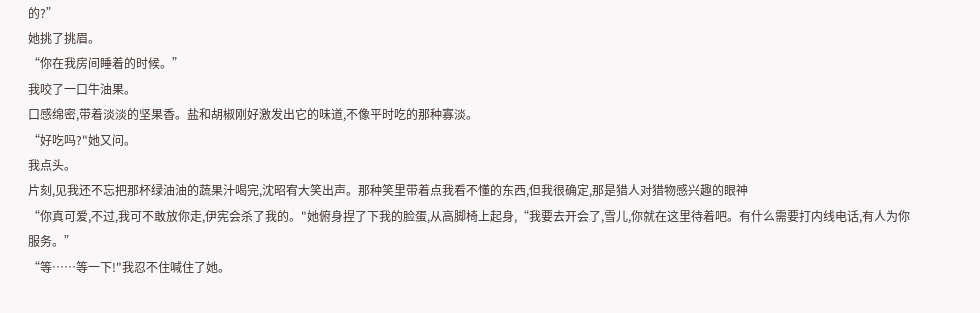的?”
她挑了挑眉。
“你在我房间睡着的时候。”
我咬了一口牛油果。
口感绵密,带着淡淡的坚果香。盐和胡椒刚好激发出它的味道,不像平时吃的那种寡淡。
“好吃吗?"她又问。
我点头。
片刻,见我还不忘把那杯绿油油的蔬果汁喝完,沈昭宥大笑出声。那种笑里带着点我看不懂的东西,但我很确定,那是猎人对猎物感兴趣的眼神
“你真可爱,不过,我可不敢放你走,伊宪会杀了我的。"她俯身捏了下我的脸蛋,从高脚椅上起身,“我要去开会了,雪儿,你就在这里待着吧。有什么需要打内线电话,有人为你服务。”
“等……等一下!"我忍不住喊住了她。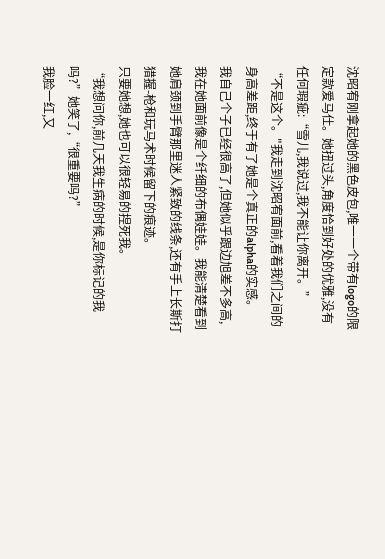沈昭宥刚拿起她的黑色皮包,唯一一个带有logo的限定款爱马仕。她扭过头,角度恰到好处的优雅,没有任何瑕疵:“雪儿,我说过,我不能让你离开。”
“不是这个。"我走到沈昭宥面前,看着我们之间的身高差距,终于有了她是个真正的alpha的实感。
我自己个子已经很高了,但她似乎跟边旭差不多高,我在她面前像是个纤细的布偶娃娃。我能清楚看到她肩颈到手臂那里迷人紧致的线条,还有手上长斯打猎握-枪和玩马术时候留下的痕迹。
只要她想,她也可以很轻易的捏死我。
“我想问你,前几天我生病的时候,是你标记的我吗?”她笑了,“很重要吗?”
我脸一红,又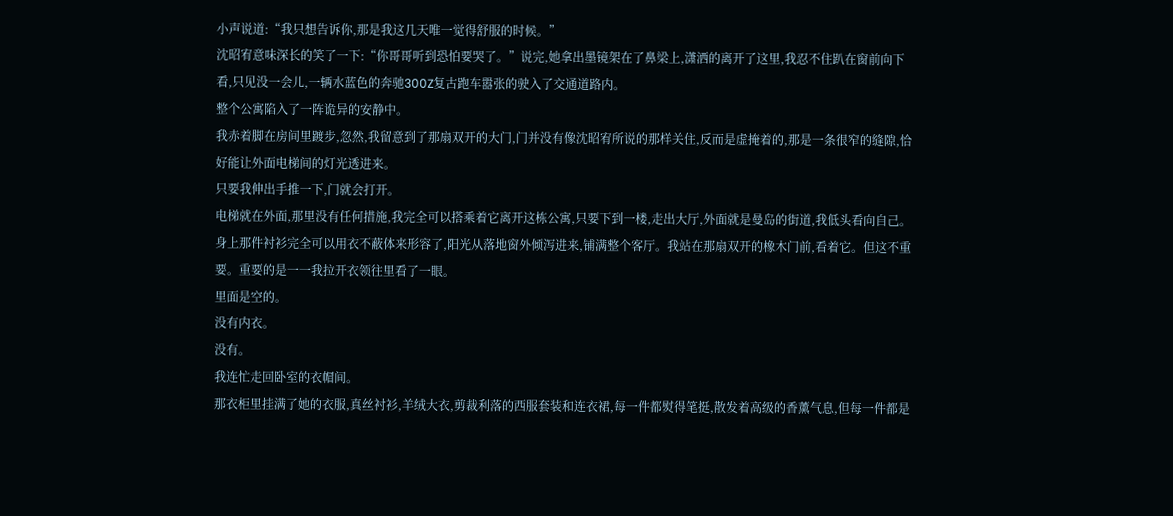小声说道:“我只想告诉你,那是我这几天唯一觉得舒服的时候。”
沈昭宥意味深长的笑了一下:“你哥哥听到恐怕要哭了。”说完,她拿出墨镜架在了鼻梁上,潇洒的离开了这里,我忍不住趴在窗前向下看,只见没一会儿,一辆水蓝色的奔驰300Z复古跑车嚣张的驶入了交通道路内。
整个公寓陷入了一阵诡异的安静中。
我赤着脚在房间里踱步,忽然,我留意到了那扇双开的大门,门并没有像沈昭宥所说的那样关住,反而是虚掩着的,那是一条很窄的缝隙,恰好能让外面电梯间的灯光透进来。
只要我伸出手推一下,门就会打开。
电梯就在外面,那里没有任何措施,我完全可以搭乘着它离开这栋公寓,只要下到一楼,走出大厅,外面就是曼岛的街道,我低头看向自己。身上那件衬衫完全可以用衣不蔽体来形容了,阳光从落地窗外倾泻进来,铺满整个客厅。我站在那扇双开的橡木门前,看着它。但这不重要。重要的是一一我拉开衣领往里看了一眼。
里面是空的。
没有内衣。
没有。
我连忙走回卧室的衣帽间。
那衣柜里挂满了她的衣服,真丝衬衫,羊绒大衣,剪裁利落的西服套装和连衣裙,每一件都熨得笔挺,散发着高级的香薰气息,但每一件都是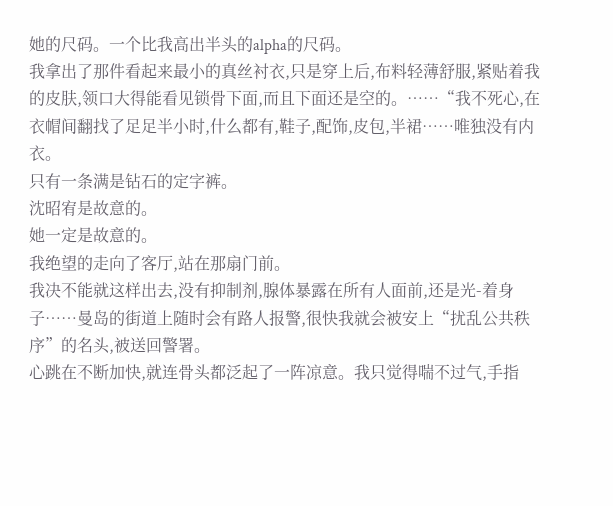她的尺码。一个比我高出半头的alpha的尺码。
我拿出了那件看起来最小的真丝衬衣,只是穿上后,布料轻薄舒服,紧贴着我的皮肤,领口大得能看见锁骨下面,而且下面还是空的。……“我不死心,在衣帽间翻找了足足半小时,什么都有,鞋子,配饰,皮包,半裙……唯独没有内衣。
只有一条满是钻石的定字裤。
沈昭宥是故意的。
她一定是故意的。
我绝望的走向了客厅,站在那扇门前。
我决不能就这样出去,没有抑制剂,腺体暴露在所有人面前,还是光-着身子……曼岛的街道上随时会有路人报警,很快我就会被安上“扰乱公共秩序”的名头,被送回警署。
心跳在不断加快,就连骨头都泛起了一阵凉意。我只觉得喘不过气,手指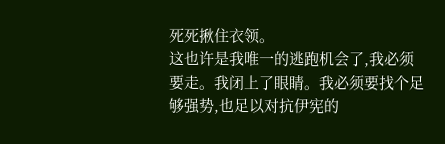死死揪住衣领。
这也许是我唯一的逃跑机会了,我必须要走。我闭上了眼睛。我必须要找个足够强势,也足以对抗伊宪的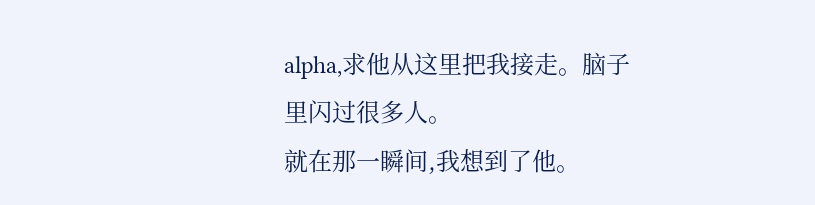alpha,求他从这里把我接走。脑子里闪过很多人。
就在那一瞬间,我想到了他。